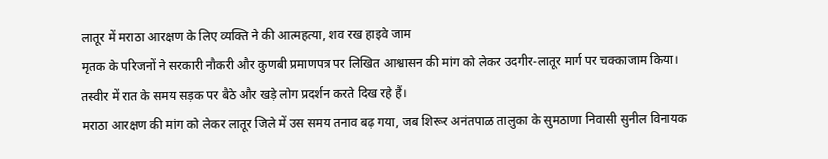लातूर में मराठा आरक्षण के लिए व्यक्ति ने की आत्महत्या, शव रख हाइवे जाम
मृतक के परिजनों ने सरकारी नौकरी और कुणबी प्रमाणपत्र पर लिखित आश्वासन की मांग को लेकर उदगीर-लातूर मार्ग पर चक्काजाम किया।
तस्वीर में रात के समय सड़क पर बैठे और खड़े लोग प्रदर्शन करते दिख रहे हैं।
मराठा आरक्षण की मांग को लेकर लातूर जिले में उस समय तनाव बढ़ गया, जब शिरूर अनंतपाळ तालुका के सुमठाणा निवासी सुनील विनायक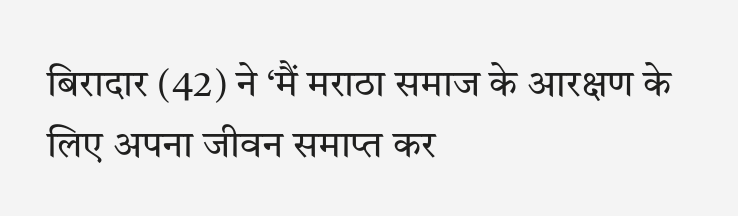बिरादार (42) ने ‘मैं मराठा समाज के आरक्षण के लिए अपना जीवन समाप्त कर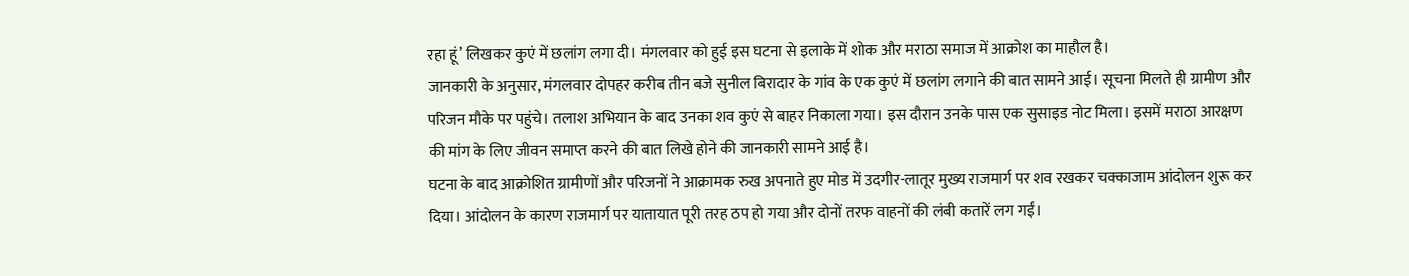रहा हूं’ लिखकर कुएं में छलांग लगा दी। मंगलवार को हुई इस घटना से इलाके में शोक और मराठा समाज में आक्रोश का माहौल है।
जानकारी के अनुसार, मंगलवार दोपहर करीब तीन बजे सुनील बिरादार के गांव के एक कुएं में छलांग लगाने की बात सामने आई। सूचना मिलते ही ग्रामीण और परिजन मौके पर पहुंचे। तलाश अभियान के बाद उनका शव कुएं से बाहर निकाला गया। इस दौरान उनके पास एक सुसाइड नोट मिला। इसमें मराठा आरक्षण की मांग के लिए जीवन समाप्त करने की बात लिखे होने की जानकारी सामने आई है।
घटना के बाद आक्रोशित ग्रामीणों और परिजनों ने आक्रामक रुख अपनाते हुए मोड में उदगीर-लातूर मुख्य राजमार्ग पर शव रखकर चक्काजाम आंदोलन शुरू कर दिया। आंदोलन के कारण राजमार्ग पर यातायात पूरी तरह ठप हो गया और दोनों तरफ वाहनों की लंबी कतारें लग गईं।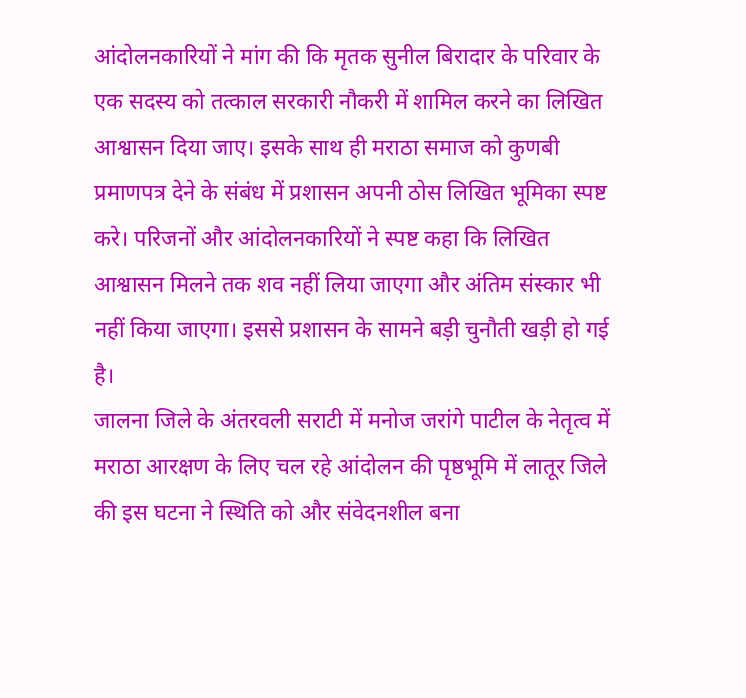आंदोलनकारियों ने मांग की कि मृतक सुनील बिरादार के परिवार के एक सदस्य को तत्काल सरकारी नौकरी में शामिल करने का लिखित आश्वासन दिया जाए। इसके साथ ही मराठा समाज को कुणबी प्रमाणपत्र देने के संबंध में प्रशासन अपनी ठोस लिखित भूमिका स्पष्ट करे। परिजनों और आंदोलनकारियों ने स्पष्ट कहा कि लिखित आश्वासन मिलने तक शव नहीं लिया जाएगा और अंतिम संस्कार भी नहीं किया जाएगा। इससे प्रशासन के सामने बड़ी चुनौती खड़ी हो गई है।
जालना जिले के अंतरवली सराटी में मनोज जरांगे पाटील के नेतृत्व में मराठा आरक्षण के लिए चल रहे आंदोलन की पृष्ठभूमि में लातूर जिले की इस घटना ने स्थिति को और संवेदनशील बना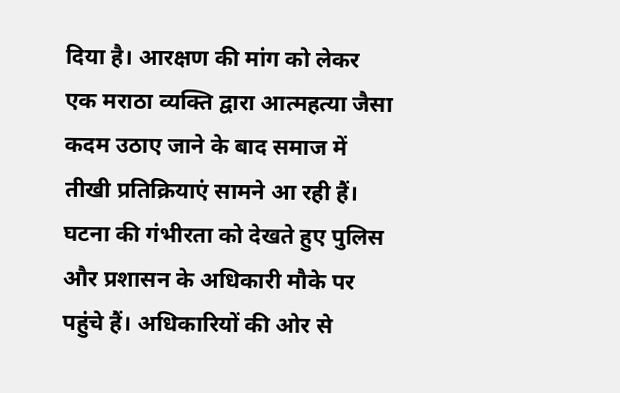दिया है। आरक्षण की मांग को लेकर एक मराठा व्यक्ति द्वारा आत्महत्या जैसा कदम उठाए जाने के बाद समाज में तीखी प्रतिक्रियाएं सामने आ रही हैं।
घटना की गंभीरता को देखते हुए पुलिस और प्रशासन के अधिकारी मौके पर पहुंचे हैं। अधिकारियों की ओर से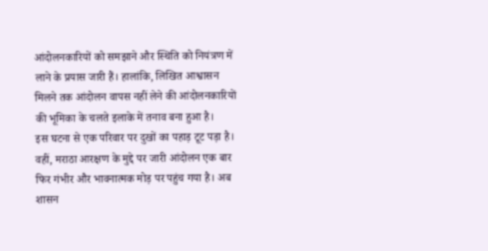आंदोलनकारियों को समझाने और स्थिति को नियंत्रण में लाने के प्रयास जारी हैं। हालांकि, लिखित आश्वासन मिलने तक आंदोलन वापस नहीं लेने की आंदोलनकारियों की भूमिका के चलते इलाके में तनाव बना हुआ है।
इस घटना से एक परिवार पर दुखों का पहाड़ टूट पड़ा है। वहीं, मराठा आरक्षण के मुद्दे पर जारी आंदोलन एक बार फिर गंभीर और भावनात्मक मोड़ पर पहुंच गया है। अब शासन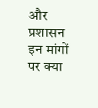और प्रशासन इन मांगों पर क्या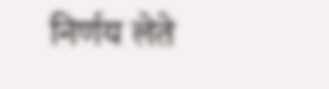निर्णय लेते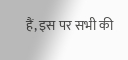हैं, इस पर सभी की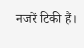नजरें टिकी हैं।